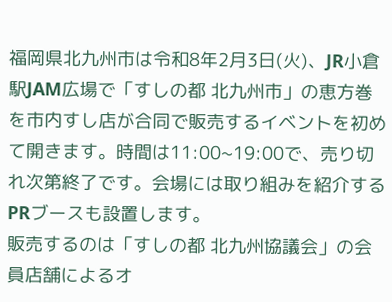福岡県北九州市は令和8年2月3日(火)、JR小倉駅JAM広場で「すしの都 北九州市」の恵方巻を市内すし店が合同で販売するイベントを初めて開きます。時間は11:00~19:00で、売り切れ次第終了です。会場には取り組みを紹介するPRブースも設置します。
販売するのは「すしの都 北九州協議会」の会員店舗によるオ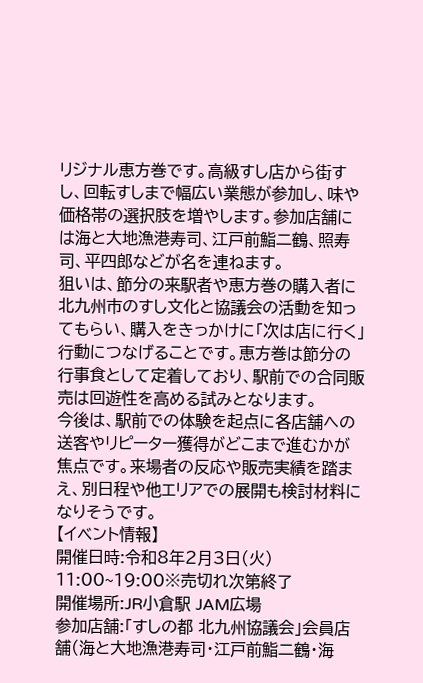リジナル恵方巻です。高級すし店から街すし、回転すしまで幅広い業態が参加し、味や価格帯の選択肢を増やします。参加店舗には海と大地漁港寿司、江戸前鮨二鶴、照寿司、平四郎などが名を連ねます。
狙いは、節分の来駅者や恵方巻の購入者に北九州市のすし文化と協議会の活動を知ってもらい、購入をきっかけに「次は店に行く」行動につなげることです。恵方巻は節分の行事食として定着しており、駅前での合同販売は回遊性を高める試みとなります。
今後は、駅前での体験を起点に各店舗への送客やリピーター獲得がどこまで進むかが焦点です。来場者の反応や販売実績を踏まえ、別日程や他エリアでの展開も検討材料になりそうです。
【イベント情報】
開催日時:令和8年2月3日(火) 11:00~19:00※売切れ次第終了
開催場所:JR小倉駅 JAM広場
参加店舗:「すしの都 北九州協議会」会員店舗(海と大地漁港寿司・江戸前鮨二鶴・海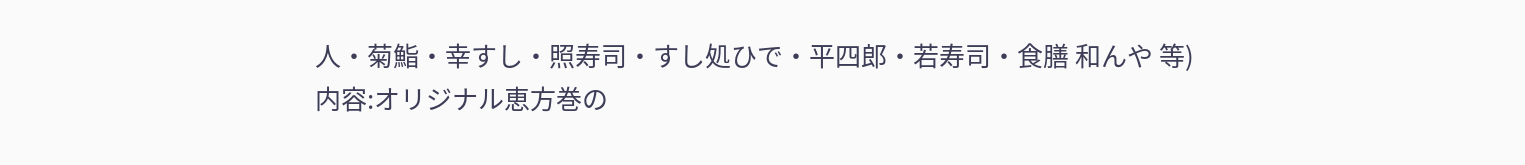人・菊鮨・幸すし・照寿司・すし処ひで・平四郎・若寿司・食膳 和んや 等)
内容:オリジナル恵方巻の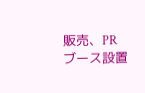販売、PRブース設置